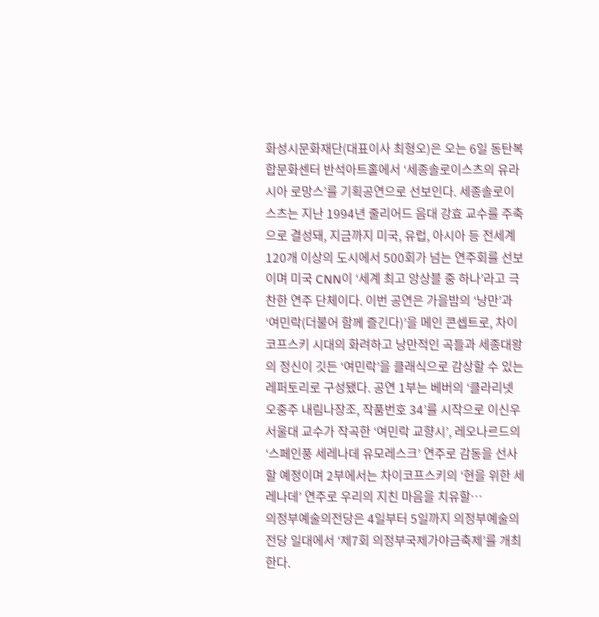화성시문화재단(대표이사 최형오)은 오는 6일 동탄복합문화센터 반석아트홀에서 ‘세종솔로이스츠의 유라시아 로망스’를 기획공연으로 선보인다. 세종솔로이스츠는 지난 1994년 줄리어드 음대 강효 교수를 주축으로 결성돼, 지금까지 미국, 유럽, 아시아 등 전세계 120개 이상의 도시에서 500회가 넘는 연주회를 선보이며 미국 CNN이 ‘세계 최고 앙상블 중 하나’라고 극찬한 연주 단체이다. 이번 공연은 가을밤의 ‘낭만’과 ‘여민락(더불어 함께 즐긴다)’을 메인 콘셉트로, 차이코프스키 시대의 화려하고 낭만적인 곡들과 세종대왕의 정신이 깃든 ‘여민락’을 클래식으로 감상할 수 있는 레퍼토리로 구성됐다. 공연 1부는 베버의 ‘클라리넷 오중주 내림나장조, 작품번호 34’를 시작으로 이신우 서울대 교수가 작곡한 ‘여민락 교향시’, 레오나르드의 ‘스페인풍 세레나데 유모레스크’ 연주로 감동을 선사할 예정이며 2부에서는 차이코프스키의 ‘현을 위한 세레나데’ 연주로 우리의 지친 마음을 치유할…
의정부예술의전당은 4일부터 5일까지 의정부예술의전당 일대에서 ‘제7회 의정부국제가야금축제’를 개최한다.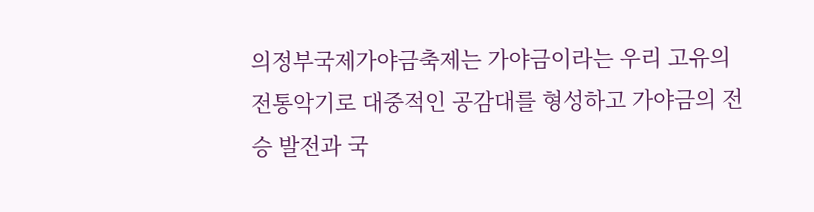의정부국제가야금축제는 가야금이라는 우리 고유의 전통악기로 대중적인 공감대를 형성하고 가야금의 전승 발전과 국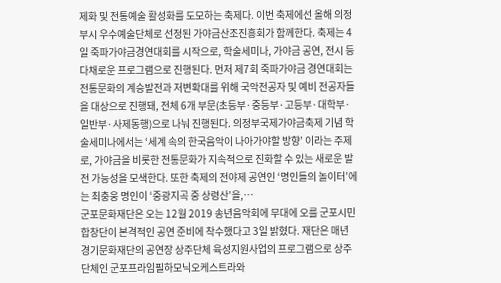제화 및 전통예술 활성화를 도모하는 축제다. 이번 축제에선 올해 의정부시 우수예술단체로 선정된 가야금산조진흥회가 함께한다. 축제는 4일 죽파가야금경연대회를 시작으로, 학술세미나, 가야금 공연, 전시 등 다채로운 프로그램으로 진행된다. 먼저 제7회 죽파가야금 경연대회는 전통문화의 계승발전과 저변확대를 위해 국악전공자 및 예비 전공자들을 대상으로 진행돼, 전체 6개 부문(초등부·중등부·고등부·대학부·일반부·사제동행)으로 나눠 진행된다. 의정부국제가야금축제 기념 학술세미나에서는 ‘세계 속의 한국음악이 나아가야할 방향’ 이라는 주제로, 가야금을 비롯한 전통문화가 지속적으로 진화할 수 있는 새로운 발전 가능성을 모색한다. 또한 축제의 전야제 공연인 ‘명인들의 놀이터’에는 최충웅 명인이 ‘중광지곡 중 상령산’을,…
군포문화재단은 오는 12월 2019 송년음악회에 무대에 오를 군포시민합창단이 본격적인 공연 준비에 착수했다고 3일 밝혔다. 재단은 매년 경기문화재단의 공연장 상주단체 육성지원사업의 프로그램으로 상주단체인 군포프라임필하모닉오케스트라와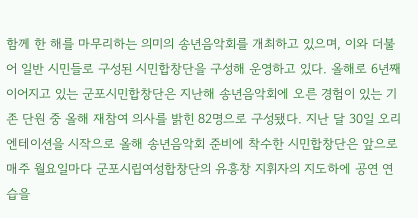함께 한 해를 마무리하는 의미의 송년음악회를 개최하고 있으며, 이와 더불어 일반 시민들로 구성된 시민합창단을 구성해 운영하고 있다. 올해로 6년째 이어지고 있는 군포시민합창단은 지난해 송년음악회에 오른 경험이 있는 기존 단원 중 올해 재참여 의사를 밝힌 82명으로 구성됐다. 지난 달 30일 오리엔테이션을 시작으로 올해 송년음악회 준비에 착수한 시민합창단은 앞으로 매주 월요일마다 군포시립여성합창단의 유흥창 지휘자의 지도하에 공연 연습을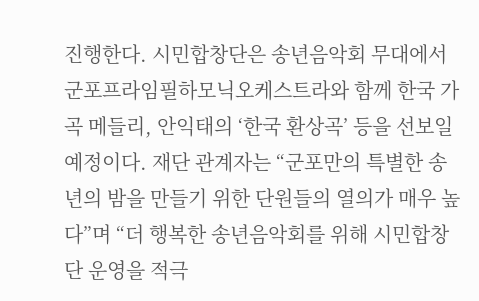진행한다. 시민합창단은 송년음악회 무대에서 군포프라임필하모닉오케스트라와 함께 한국 가곡 메들리, 안익태의 ‘한국 환상곡’ 등을 선보일 예정이다. 재단 관계자는 “군포만의 특별한 송년의 밤을 만들기 위한 단원들의 열의가 매우 높다”며 “더 행복한 송년음악회를 위해 시민합창단 운영을 적극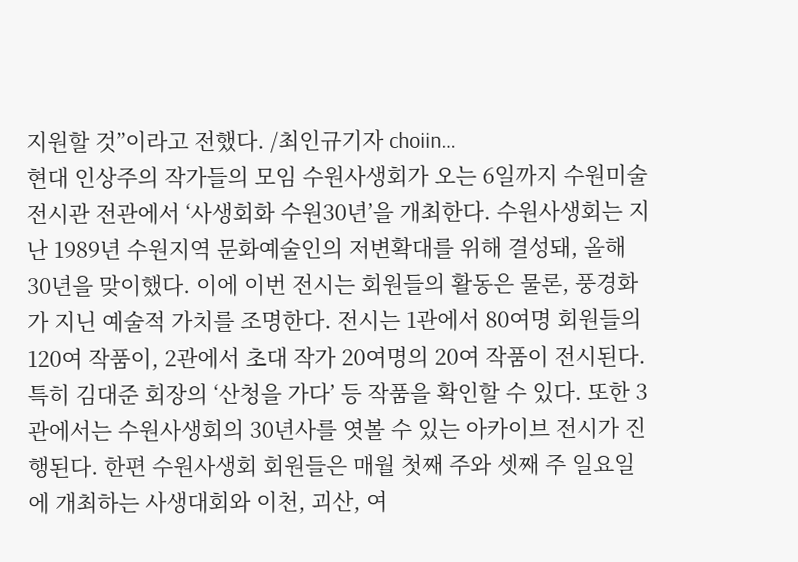지원할 것”이라고 전했다. /최인규기자 choiin…
현대 인상주의 작가들의 모임 수원사생회가 오는 6일까지 수원미술전시관 전관에서 ‘사생회화 수원30년’을 개최한다. 수원사생회는 지난 1989년 수원지역 문화예술인의 저변확대를 위해 결성돼, 올해 30년을 맞이했다. 이에 이번 전시는 회원들의 활동은 물론, 풍경화가 지닌 예술적 가치를 조명한다. 전시는 1관에서 80여명 회원들의 120여 작품이, 2관에서 초대 작가 20여명의 20여 작품이 전시된다. 특히 김대준 회장의 ‘산청을 가다’ 등 작품을 확인할 수 있다. 또한 3관에서는 수원사생회의 30년사를 엿볼 수 있는 아카이브 전시가 진행된다. 한편 수원사생회 회원들은 매월 첫째 주와 셋째 주 일요일에 개최하는 사생대회와 이천, 괴산, 여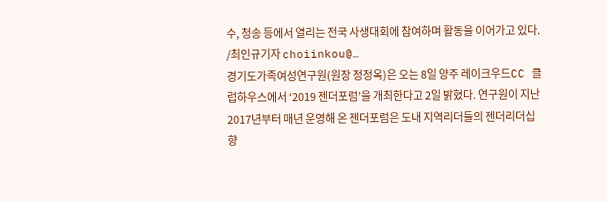수, 청송 등에서 열리는 전국 사생대회에 참여하며 활동을 이어가고 있다. /최인규기자 choiinkou@…
경기도가족여성연구원(원장 정정옥)은 오는 8일 양주 레이크우드CC 클럽하우스에서 ‘2019 젠더포럼’을 개최한다고 2일 밝혔다. 연구원이 지난 2017년부터 매년 운영해 온 젠더포럼은 도내 지역리더들의 젠더리더십 향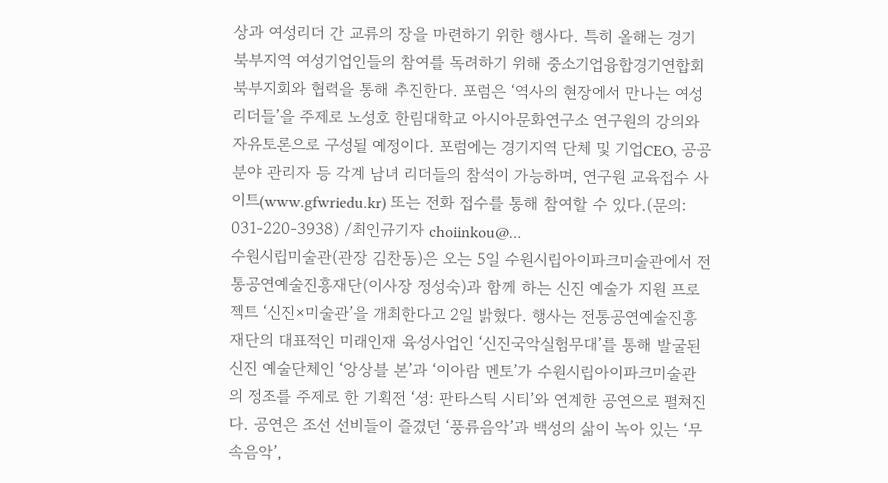상과 여성리더 간 교류의 장을 마련하기 위한 행사다. 특히 올해는 경기 북부지역 여성기업인들의 참여를 독려하기 위해 중소기업융합경기연합회 북부지회와 협력을 통해 추진한다. 포럼은 ‘역사의 현장에서 만나는 여성리더들’을 주제로 노성호 한림대학교 아시아문화연구소 연구원의 강의와 자유토론으로 구성될 예정이다. 포럼에는 경기지역 단체 및 기업CEO, 공공분야 관리자 등 각계 남녀 리더들의 참석이 가능하며, 연구원 교육접수 사이트(www.gfwriedu.kr) 또는 전화 접수를 통해 참여할 수 있다.(문의: 031-220-3938) /최인규기자 choiinkou@…
수원시립미술관(관장 김찬동)은 오는 5일 수원시립아이파크미술관에서 전통공연예술진흥재단(이사장 정성숙)과 함께 하는 신진 예술가 지원 프로젝트 ‘신진×미술관’을 개최한다고 2일 밝혔다. 행사는 전통공연예술진흥재단의 대표적인 미래인재 육성사업인 ‘신진국악실험무대’를 통해 발굴된 신진 예술단체인 ‘앙상블 본’과 ‘이아람 멘토’가 수원시립아이파크미술관의 정조를 주제로 한 기획전 ‘셩: 판타스틱 시티’와 연계한 공연으로 펼쳐진다. 공연은 조선 선비들이 즐겼던 ‘풍류음악’과 백성의 삶이 녹아 있는 ‘무속음악’,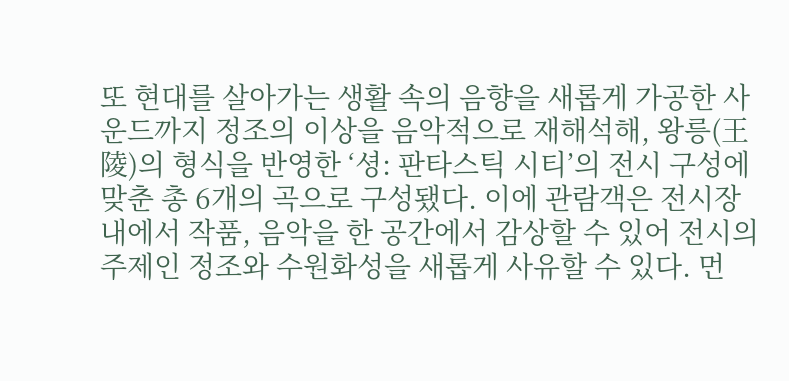또 현대를 살아가는 생활 속의 음향을 새롭게 가공한 사운드까지 정조의 이상을 음악적으로 재해석해, 왕릉(王陵)의 형식을 반영한 ‘셩: 판타스틱 시티’의 전시 구성에 맞춘 총 6개의 곡으로 구성됐다. 이에 관람객은 전시장 내에서 작품, 음악을 한 공간에서 감상할 수 있어 전시의 주제인 정조와 수원화성을 새롭게 사유할 수 있다. 먼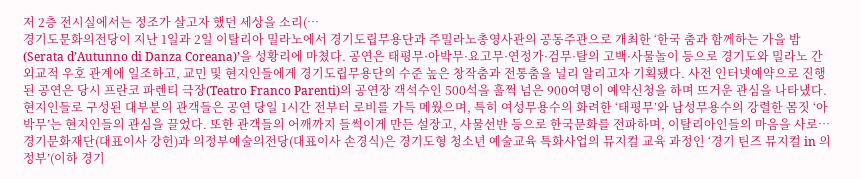저 2층 전시실에서는 정조가 살고자 했던 세상을 소리(…
경기도문화의전당이 지난 1일과 2일 이탈리아 밀라노에서 경기도립무용단과 주밀라노총영사관의 공동주관으로 개최한 ‘한국 춤과 함께하는 가을 밤(Serata d’Autunno di Danza Coreana)’을 성황리에 마쳤다. 공연은 태평무·아박무·요고무·연정가·검무·탈의 고백·사물놀이 등으로 경기도와 밀라노 간 외교적 우호 관계에 일조하고, 교민 및 현지인들에게 경기도립무용단의 수준 높은 창작춤과 전통춤을 널리 알리고자 기획됐다. 사전 인터넷예약으로 진행된 공연은 당시 프란코 파렌티 극장(Teatro Franco Parenti)의 공연장 객석수인 500석을 훌쩍 넘은 900여명이 예약신청을 하며 뜨거운 관심을 나타냈다. 현지인들로 구성된 대부분의 관객들은 공연 당일 1시간 전부터 로비를 가득 메웠으며, 특히 여성무용수의 화려한 ‘태평무’와 남성무용수의 강렬한 몸짓 ‘아박무’는 현지인들의 관심을 끌었다. 또한 관객들의 어깨까지 들썩이게 만든 설장고, 사물선반 등으로 한국문화를 전파하며, 이탈리아인들의 마음을 사로…
경기문화재단(대표이사 강헌)과 의정부예술의전당(대표이사 손경식)은 경기도형 청소년 예술교육 특화사업의 뮤지컬 교육 과정인 ‘경기 틴즈 뮤지컬 in 의정부’(이하 경기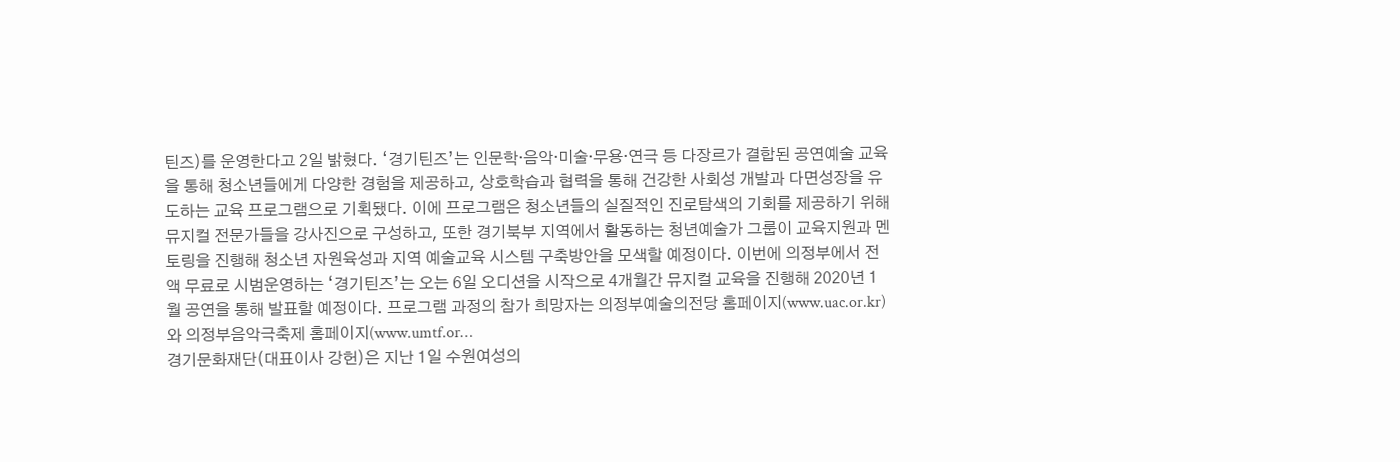틴즈)를 운영한다고 2일 밝혔다. ‘경기틴즈’는 인문학·음악·미술·무용·연극 등 다장르가 결합된 공연예술 교육을 통해 청소년들에게 다양한 경험을 제공하고, 상호학습과 협력을 통해 건강한 사회성 개발과 다면성장을 유도하는 교육 프로그램으로 기획됐다. 이에 프로그램은 청소년들의 실질적인 진로탐색의 기회를 제공하기 위해 뮤지컬 전문가들을 강사진으로 구성하고, 또한 경기북부 지역에서 활동하는 청년예술가 그룹이 교육지원과 멘토링을 진행해 청소년 자원육성과 지역 예술교육 시스템 구축방안을 모색할 예정이다. 이번에 의정부에서 전액 무료로 시범운영하는 ‘경기틴즈’는 오는 6일 오디션을 시작으로 4개월간 뮤지컬 교육을 진행해 2020년 1월 공연을 통해 발표할 예정이다. 프로그램 과정의 참가 희망자는 의정부예술의전당 홈페이지(www.uac.or.kr)와 의정부음악극축제 홈페이지(www.umtf.or…
경기문화재단(대표이사 강헌)은 지난 1일 수원여성의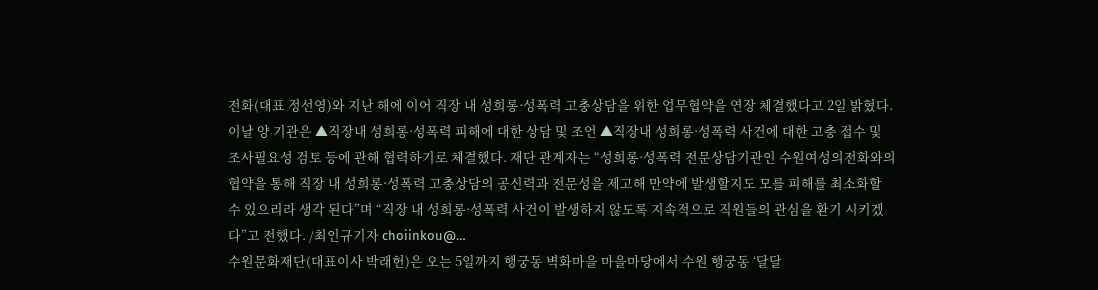전화(대표 정선영)와 지난 해에 이어 직장 내 성희롱·성폭력 고충상담을 위한 업무협약을 연장 체결했다고 2일 밝혔다. 이날 양 기관은 ▲직장내 성희롱·성폭력 피해에 대한 상담 및 조언 ▲직장내 성희롱·성폭력 사건에 대한 고충 접수 및 조사필요성 검토 등에 관해 협력하기로 체결했다. 재단 관계자는 “성희롱·성폭력 전문상담기관인 수원여성의전화와의 협약을 통해 직장 내 성희롱·성폭력 고충상담의 공신력과 전문성을 제고해 만약에 발생할지도 모를 피해를 최소화할 수 있으리라 생각 된다”며 “직장 내 성희롱·성폭력 사건이 발생하지 않도록 지속적으로 직원들의 관심을 환기 시키겠다”고 전했다. /최인규기자 choiinkou@…
수원문화재단(대표이사 박래헌)은 오는 5일까지 행궁동 벽화마을 마을마당에서 수원 행궁동 ‘달달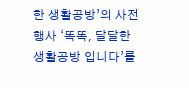한 생활공방’의 사전행사 ‘똑똑, 달달한 생활공방 입니다’를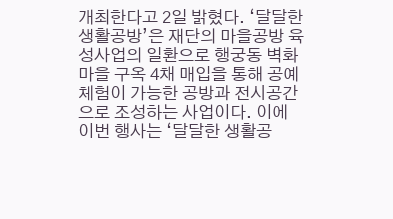개최한다고 2일 밝혔다. ‘달달한 생활공방’은 재단의 마을공방 육성사업의 일환으로 행궁동 벽화마을 구옥 4채 매입을 통해 공예체험이 가능한 공방과 전시공간으로 조성하는 사업이다. 이에 이번 행사는 ‘달달한 생활공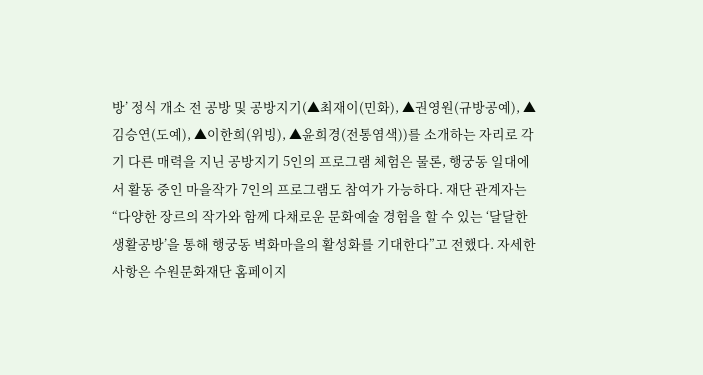방’ 정식 개소 전 공방 및 공방지기(▲최재이(민화), ▲권영원(규방공예), ▲김승연(도예), ▲이한희(위빙), ▲윤희경(전통염색))를 소개하는 자리로 각기 다른 매력을 지닌 공방지기 5인의 프로그램 체험은 물론, 행궁동 일대에서 활동 중인 마을작가 7인의 프로그램도 참여가 가능하다. 재단 관계자는 “다양한 장르의 작가와 함께 다채로운 문화예술 경험을 할 수 있는 ‘달달한 생활공방’을 통해 행궁동 벽화마을의 활성화를 기대한다”고 전했다. 자세한 사항은 수원문화재단 홈페이지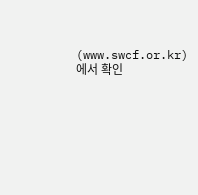(www.swcf.or.kr)에서 확인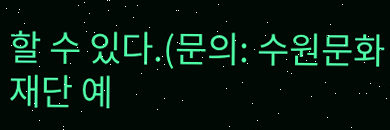할 수 있다.(문의: 수원문화재단 예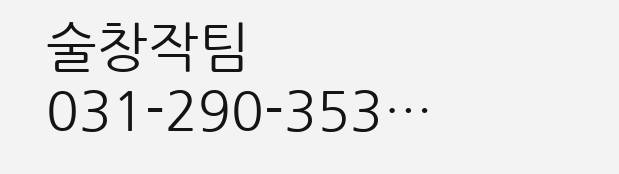술창작팀 031-290-353…